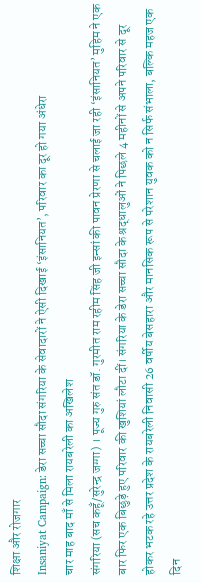शिक्षा और रोजगार
Insaniyat Campaign: डेरा सच्चा सौदा संगरिया के सेवादारों ने ऐसी दिखाई ‘इंसानियत’, परिवार का दूर हो गया अंधेरा
चार माह बाद माँ से मिला रायबरेली का अखिलेश
संगरिया (सच कहूँ/सुरेन्द्र जग्गा) । पूज्य गुरु संत डॉ. गुरमीत राम रहीम सिंह जी इन्सां की पावन प्रेरणा से चलाई जा रही ‘इंसानियत’ मुहिम ने एक बार फिर एक बिछुड़े हुए परिवार की खुशियां लौटा दीं। संगरिया के डेरा सच्चा सौदा के श्रद्धालुओं ने पिछले 4 महीनों से अपने परिवार से दूर होकर भटक रहे उत्तर प्रदेश के रायबरेली निवासी 26 वर्षीय बेसहारा और मानसिक रूप से परेशान युवक को न सिर्फ संभाला, बल्कि महज एक दिन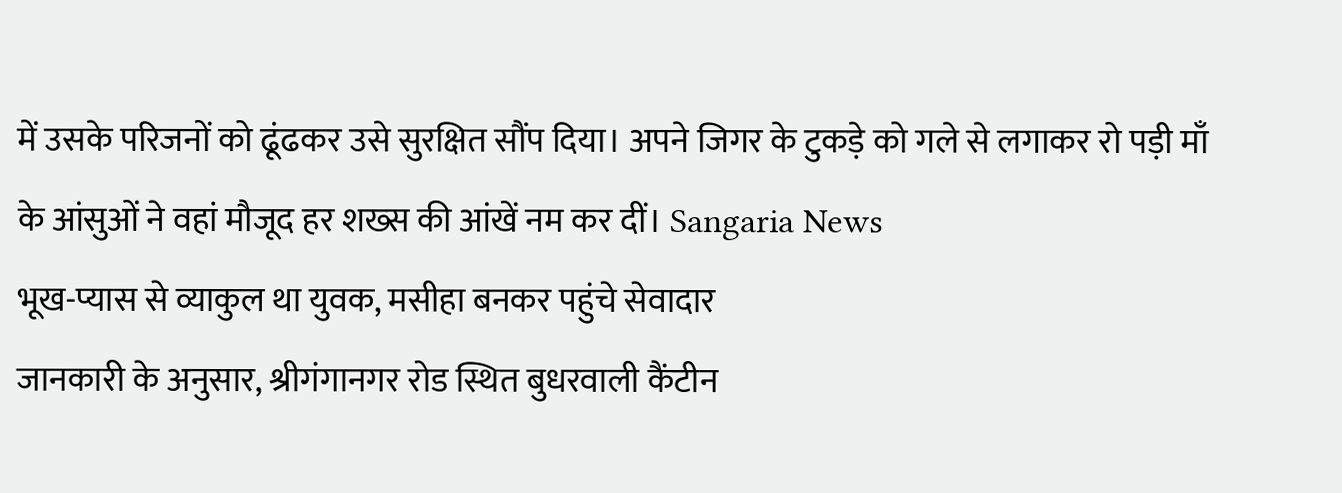में उसके परिजनों को ढूंढकर उसे सुरक्षित सौंप दिया। अपने जिगर के टुकड़े को गले से लगाकर रो पड़ी माँ के आंसुओं ने वहां मौजूद हर शख्स की आंखें नम कर दीं। Sangaria News
भूख-प्यास से व्याकुल था युवक, मसीहा बनकर पहुंचे सेवादार
जानकारी के अनुसार, श्रीगंगानगर रोड स्थित बुधरवाली कैंटीन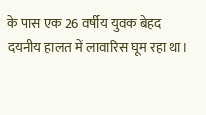के पास एक 26 वर्षीय युवक बेहद दयनीय हालत में लावारिस घूम रहा था।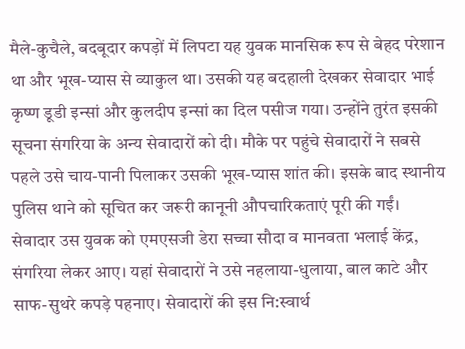मैले-कुचैले, बदबूदार कपड़ों में लिपटा यह युवक मानसिक रूप से बेहद परेशान था और भूख-प्यास से व्याकुल था। उसकी यह बदहाली देखकर सेवादार भाई कृष्ण डूडी इन्सां और कुलदीप इन्सां का दिल पसीज गया। उन्होंने तुरंत इसकी सूचना संगरिया के अन्य सेवादारों को दी। मौके पर पहुंचे सेवादारों ने सबसे पहले उसे चाय-पानी पिलाकर उसकी भूख-प्यास शांत की। इसके बाद स्थानीय पुलिस थाने को सूचित कर जरूरी कानूनी औपचारिकताएं पूरी की गईं।
सेवादार उस युवक को एमएसजी डेरा सच्चा सौदा व मानवता भलाई केंद्र, संगरिया लेकर आए। यहां सेवादारों ने उसे नहलाया-धुलाया, बाल काटे और साफ-सुथरे कपड़े पहनाए। सेवादारों की इस नि:स्वार्थ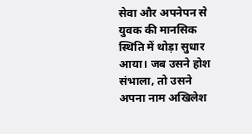सेवा और अपनेपन से युवक की मानसिक स्थिति में थोड़ा सुधार आया। जब उसने होश संभाला, तो उसने अपना नाम अखिलेश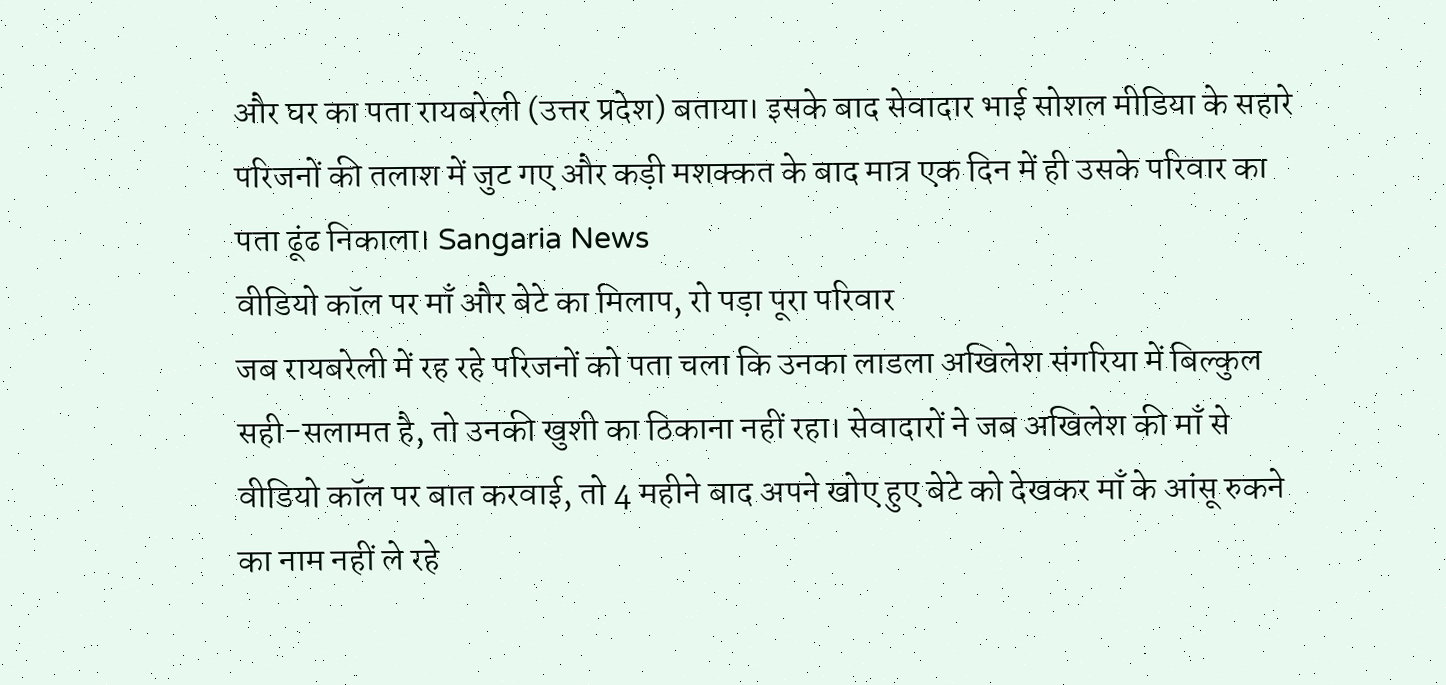और घर का पता रायबरेली (उत्तर प्रदेश) बताया। इसके बाद सेवादार भाई सोशल मीडिया के सहारे परिजनों की तलाश में जुट गए और कड़ी मशक्कत के बाद मात्र एक दिन में ही उसके परिवार का पता ढूंढ निकाला। Sangaria News
वीडियो कॉल पर माँ और बेटे का मिलाप, रो पड़ा पूरा परिवार
जब रायबरेली में रह रहे परिजनों को पता चला कि उनका लाडला अखिलेश संगरिया में बिल्कुल सही-सलामत है, तो उनकी खुशी का ठिकाना नहीं रहा। सेवादारों ने जब अखिलेश की माँ से वीडियो कॉल पर बात करवाई, तो 4 महीने बाद अपने खोए हुए बेटे को देखकर माँ के आंसू रुकने का नाम नहीं ले रहे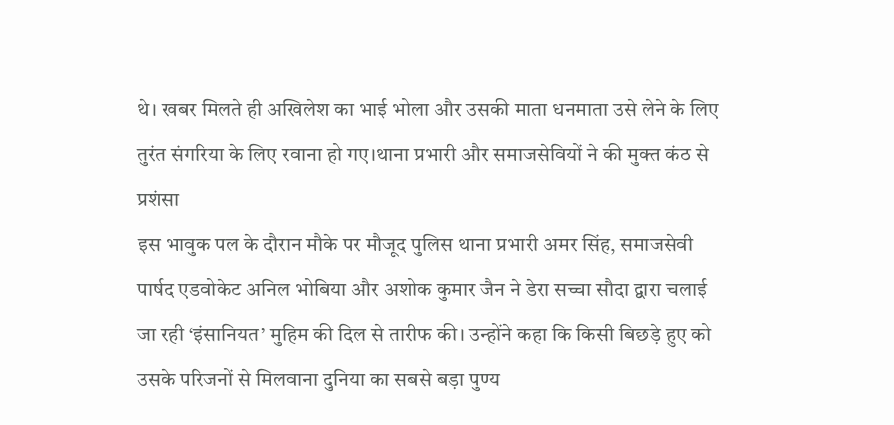थे। खबर मिलते ही अखिलेश का भाई भोला और उसकी माता धनमाता उसे लेने के लिए तुरंत संगरिया के लिए रवाना हो गए।थाना प्रभारी और समाजसेवियों ने की मुक्त कंठ से प्रशंसा
इस भावुक पल के दौरान मौके पर मौजूद पुलिस थाना प्रभारी अमर सिंह, समाजसेवी पार्षद एडवोकेट अनिल भोबिया और अशोक कुमार जैन ने डेरा सच्चा सौदा द्वारा चलाई जा रही ‘इंसानियत’ मुहिम की दिल से तारीफ की। उन्होंने कहा कि किसी बिछड़े हुए को उसके परिजनों से मिलवाना दुनिया का सबसे बड़ा पुण्य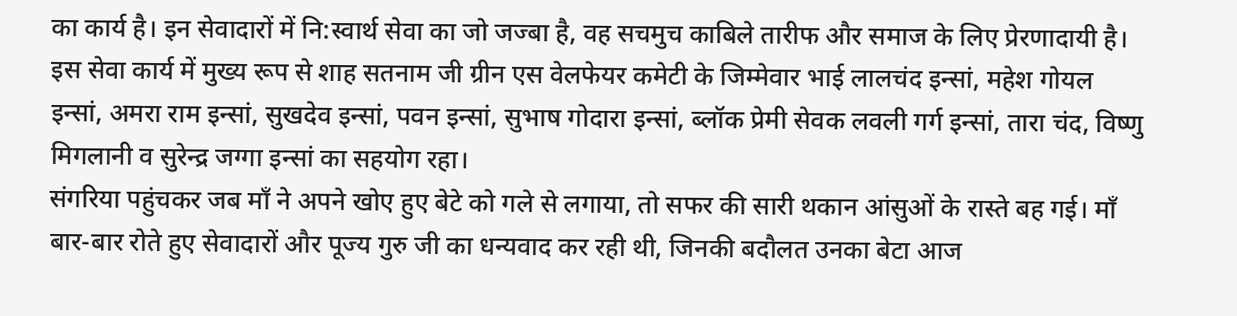का कार्य है। इन सेवादारों में नि:स्वार्थ सेवा का जो जज्बा है, वह सचमुच काबिले तारीफ और समाज के लिए प्रेरणादायी है। इस सेवा कार्य में मुख्य रूप से शाह सतनाम जी ग्रीन एस वेलफेयर कमेटी के जिम्मेवार भाई लालचंद इन्सां, महेश गोयल इन्सां, अमरा राम इन्सां, सुखदेव इन्सां, पवन इन्सां, सुभाष गोदारा इन्सां, ब्लॉक प्रेमी सेवक लवली गर्ग इन्सां, तारा चंद, विष्णु मिगलानी व सुरेन्द्र जग्गा इन्सां का सहयोग रहा।
संगरिया पहुंचकर जब माँ ने अपने खोए हुए बेटे को गले से लगाया, तो सफर की सारी थकान आंसुओं के रास्ते बह गई। माँ बार-बार रोते हुए सेवादारों और पूज्य गुरु जी का धन्यवाद कर रही थी, जिनकी बदौलत उनका बेटा आज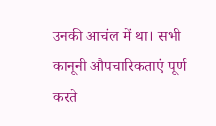उनकी आचंल में था। सभी कानूनी औपचारिकताएं पूर्ण करते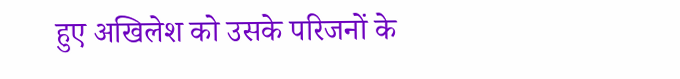हुए अखिलेश को उसके परिजनों के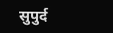सुपुर्द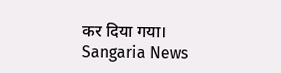कर दिया गया। Sangaria News